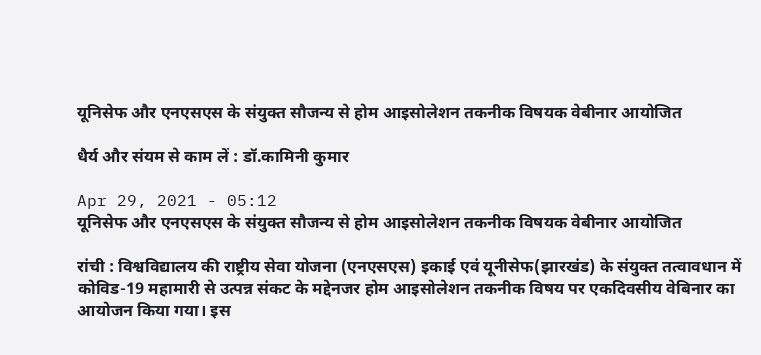यूनिसेफ और एनएसएस के संयुक्त सौजन्य से होम आइसोलेशन तकनीक विषयक वेबीनार आयोजित

धैर्य और संयम से काम लें : डॉ.कामिनी कुमार

Apr 29, 2021 - 05:12
यूनिसेफ और एनएसएस के संयुक्त सौजन्य से होम आइसोलेशन तकनीक विषयक वेबीनार आयोजित

रांची : विश्वविद्यालय की राष्ट्रीय सेवा योजना (एनएसएस) इकाई एवं यूनीसेफ(झारखंड) के संयुक्त तत्वावधान में कोविड-19 महामारी से उत्पन्न संकट के मद्देनजर होम आइसोलेशन तकनीक विषय पर एकदिवसीय वेबिनार का आयोजन किया गया। इस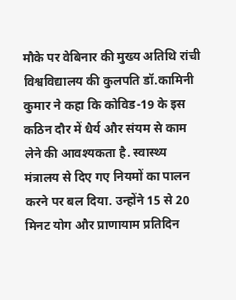मौके पर वेबिनार की मुख्य अतिथि रांची विश्वविद्यालय की कुलपति डॉ.कामिनी कुमार ने कहा कि कोविड-19 के इस कठिन दौर में धैर्य और संयम से काम लेने की आवश्यकता है. स्वास्थ्य मंत्रालय से दिए गए नियमों का पालन करने पर बल दिया. उन्होंने 15 से 20 मिनट योग और प्राणायाम प्रतिदिन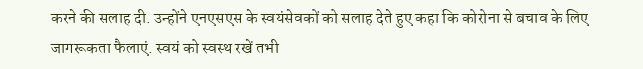करने की सलाह दी. उन्होंने एनएसएस के स्वयंसेवकों को सलाह देते हुए कहा कि कोरोना से बचाव के लिए जागरूकता फैलाएं. स्वयं को स्वस्थ रखें तभी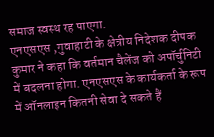समाज स्वस्थ रह पाएगा.
एनएसएस ,गुवाहाटी के क्षेत्रीय निदेशक दीपक कुमार ने कहा कि वर्तमान चैलेंज को अपॉर्चुनिटी में बदलना होगा. एनएसएस के कार्यकर्ता के रूप में ऑनलाइन कितनी सेवा दे सकते हैं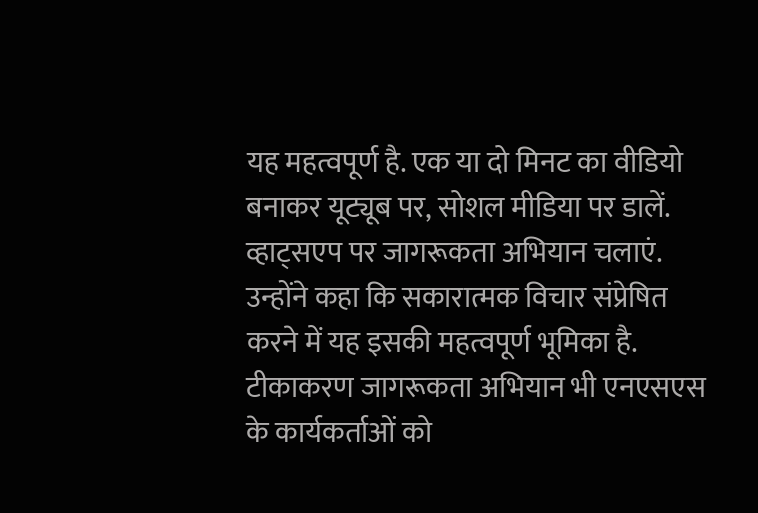यह महत्वपूर्ण है. एक या दो मिनट का वीडियो बनाकर यूट्यूब पर, सोशल मीडिया पर डालें. व्हाट्सएप पर जागरूकता अभियान चलाएं. उन्होंने कहा कि सकारात्मक विचार संप्रेषित करने में यह इसकी महत्वपूर्ण भूमिका है. टीकाकरण जागरूकता अभियान भी एनएसएस के कार्यकर्ताओं को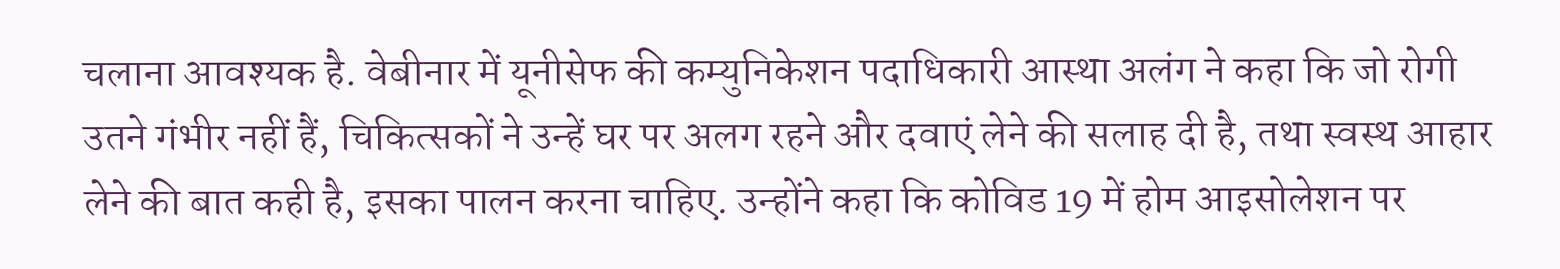चलाना आवश्यक है. वेबीनार में यूनीसेफ की कम्युनिकेशन पदाधिकारी आस्था अलंग ने कहा कि जो रोगी उतने गंभीर नहीं हैं, चिकित्सकों ने उन्हें घर पर अलग रहने और दवाएं लेने की सलाह दी है, तथा स्वस्थ आहार लेने की बात कही है, इसका पालन करना चाहिए. उन्होंने कहा कि कोविड 19 में होम आइसोलेशन पर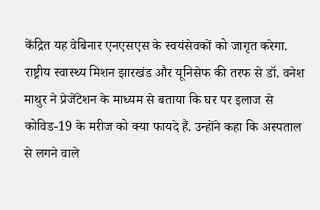केंद्रित यह वेबिनार एनएसएस के स्वयंसेवकों को जागृत करेगा.
राष्ट्रीय स्वास्थ्य मिशन झारखंड और यूनिसेफ की तरफ से डॉ. वनेश माथुर ने प्रेजेंटेशन के माध्यम से बताया कि घर पर इलाज से कोविड-19 के मरीज को क्या फायदे हैं. उन्होंने कहा कि अस्पताल से लगने वाले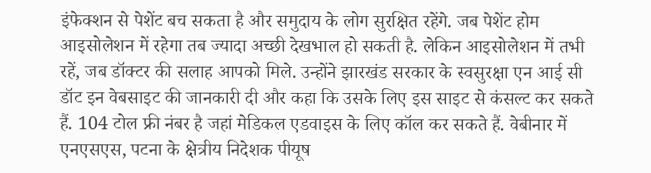इंफेक्शन से पेशेंट बच सकता है और समुदाय के लोग सुरक्षित रहेंगे. जब पेशेंट होम आइसोलेशन में रहेगा तब ज्यादा अच्छी देखभाल हो सकती है. लेकिन आइसोलेशन में तभी रहें, जब डॉक्टर की सलाह आपको मिले. उन्होंने झारखंड सरकार के स्वसुरक्षा एन आई सी डॉट इन वेबसाइट की जानकारी दी और कहा कि उसके लिए इस साइट से कंसल्ट कर सकते हैं. 104 टोल फ्री नंबर है जहां मेडिकल एडवाइस के लिए कॉल कर सकते हैं. वेबीनार में एनएसएस, पटना के क्षेत्रीय निदेशक पीयूष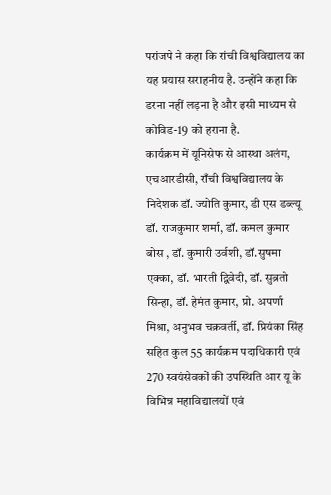परांजपे ने कहा कि रांची विश्वविद्यालय का यह प्रयास सराहनीय है. उन्होंने कहा कि डरना नहीं लड़ना है और इसी माध्यम से कोविड-19 को हराना है.
कार्यक्रम में यूनिसेफ से आस्था अलंग, एचआरडीसी, राँची विश्वविद्यालय के निदेशक डॉ. ज्योति कुमार, डी एस डब्ल्यू डॉ. राजकुमार शर्मा, डॉ. कमल कुमार बोस , डॉ. कुमारी उर्वशी, डॉ.सुषमा एक्का, डॉ. भारती द्विवेदी, डॉ. सुब्रतो सिन्हा, डॉ. हेमंत कुमार, प्रो. अपर्णा मिश्रा, अनुभव चक्रवर्ती, डॉ. प्रियंका सिंह सहित कुल 55 कार्यक्रम पदाधिकारी एवं 270 स्वयंसेवकों की उपस्थिति आर यू के विभिन्न महाविद्यालयों एवं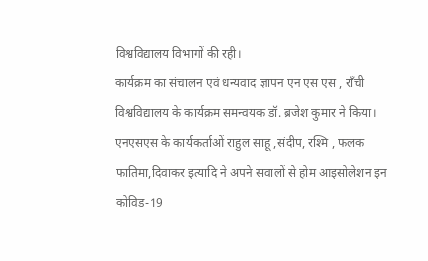विश्वविद्यालय विभागों की रही।
कार्यक्रम का संचालन एवं धन्यवाद ज्ञापन एन एस एस , राँची विश्वविद्यालय के कार्यक्रम समन्वयक डॉ. ब्रजेश कुमार ने किया। एनएसएस के कार्यकर्ताओं राहुल साहू ,संदीप, रश्मि , फलक फातिमा,दिवाकर इत्यादि ने अपने सवालों से होम आइसोलेशन इन कोविड-19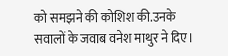को समझने की कोशिश की.उनके सवालों के जवाब वनेश माथुर ने दिए।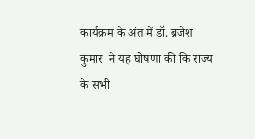कार्यक्रम के अंत में डॉ. ब्रजेश कुमार  ने यह घोषणा की कि राज्य के सभी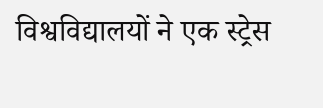विश्वविद्यालयों ने एक स्ट्रेस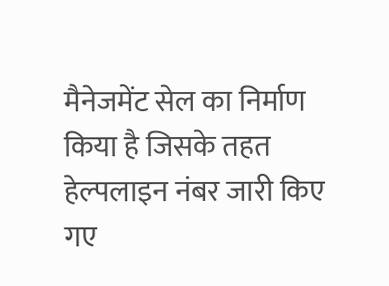मैनेजमेंट सेल का निर्माण किया है जिसके तहत हेल्पलाइन नंबर जारी किए गए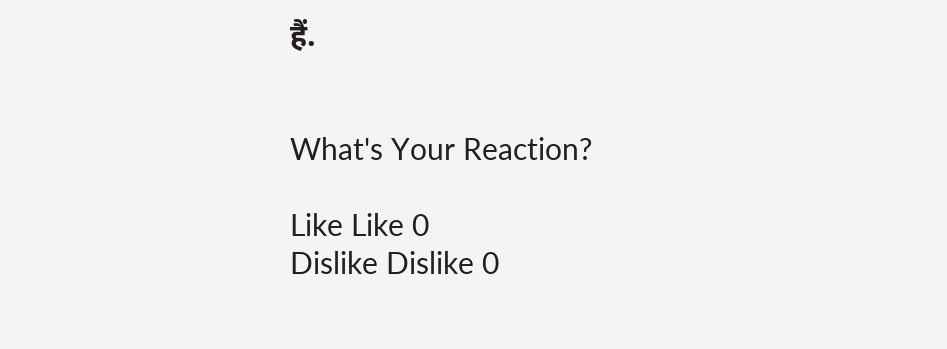हैं.


What's Your Reaction?

Like Like 0
Dislike Dislike 0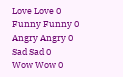Love Love 0
Funny Funny 0
Angry Angry 0
Sad Sad 0
Wow Wow 0